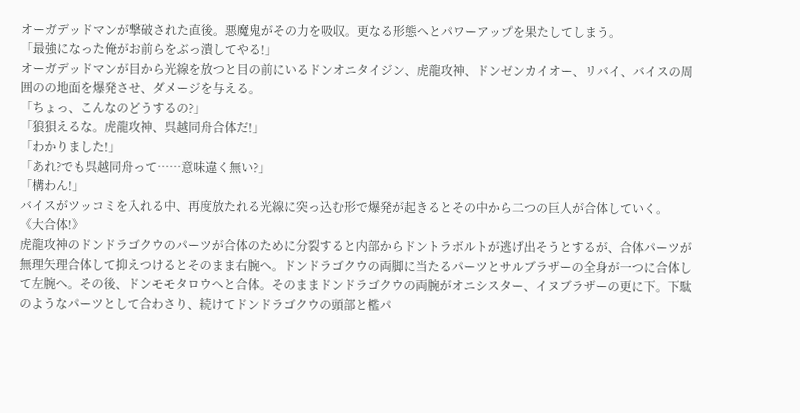オーガデッドマンが撃破された直後。悪魔鬼がその力を吸収。更なる形態へとパワーアップを果たしてしまう。
「最強になった俺がお前らをぶっ潰してやる!」
オーガデッドマンが目から光線を放つと目の前にいるドンオニタイジン、虎龍攻神、ドンゼンカイオー、リバイ、バイスの周囲のの地面を爆発させ、ダメージを与える。
「ちょっ、こんなのどうするの?」
「狼狽えるな。虎龍攻神、呉越同舟合体だ!」
「わかりました!」
「あれ?でも呉越同舟って……意味違く無い?」
「構わん!」
バイスがツッコミを入れる中、再度放たれる光線に突っ込む形で爆発が起きるとその中から二つの巨人が合体していく。
《大合体!》
虎龍攻神のドンドラゴクウのパーツが合体のために分裂すると内部からドントラボルトが逃げ出そうとするが、合体パーツが無理矢理合体して抑えつけるとそのまま右腕へ。ドンドラゴクウの両脚に当たるパーツとサルブラザーの全身が一つに合体して左腕へ。その後、ドンモモタロウへと合体。そのままドンドラゴクウの両腕がオニシスター、イヌブラザーの更に下。下駄のようなパーツとして合わさり、続けてドンドラゴクウの頭部と檻パ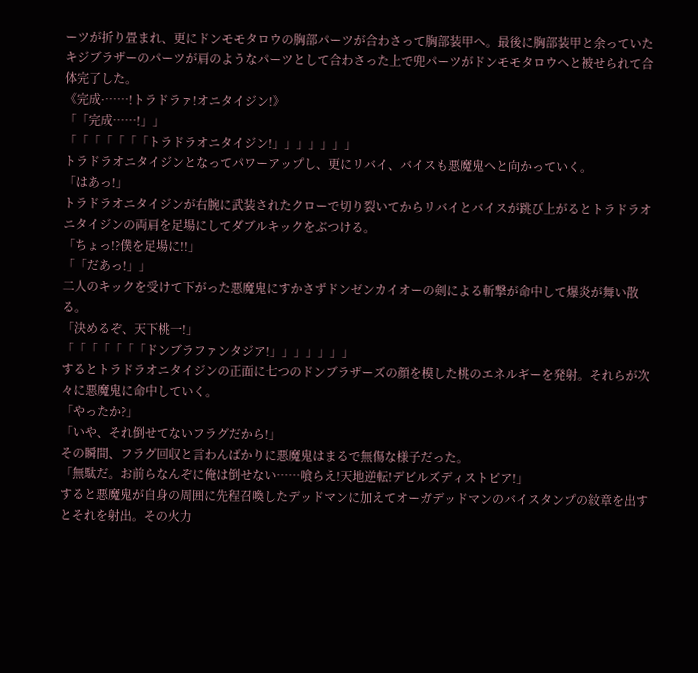ーツが折り畳まれ、更にドンモモタロウの胸部パーツが合わさって胸部装甲へ。最後に胸部装甲と余っていたキジブラザーのパーツが肩のようなパーツとして合わさった上で兜パーツがドンモモタロウへと被せられて合体完了した。
《完成·……!トラドラァ!オニタイジン!》
「「完成……!」」
「「「「「「「トラドラオニタイジン!」」」」」」」
トラドラオニタイジンとなってパワーアップし、更にリバイ、バイスも悪魔鬼へと向かっていく。
「はあっ!」
トラドラオニタイジンが右腕に武装されたクローで切り裂いてからリバイとバイスが跳び上がるとトラドラオニタイジンの両肩を足場にしてダブルキックをぶつける。
「ちょっ!?僕を足場に!!」
「「だあっ!」」
二人のキックを受けて下がった悪魔鬼にすかさずドンゼンカイオーの剣による斬撃が命中して爆炎が舞い散る。
「決めるぞ、天下桃一!」
「「「「「「「ドンブラファンタジア!」」」」」」」
するとトラドラオニタイジンの正面に七つのドンブラザーズの顔を模した桃のエネルギーを発射。それらが次々に悪魔鬼に命中していく。
「やったか?」
「いや、それ倒せてないフラグだから!」
その瞬間、フラグ回収と言わんばかりに悪魔鬼はまるで無傷な様子だった。
「無駄だ。お前らなんぞに俺は倒せない……喰らえ!天地逆転!デビルズディストピア!」
すると悪魔鬼が自身の周囲に先程召喚したデッドマンに加えてオーガデッドマンのバイスタンプの紋章を出すとそれを射出。その火力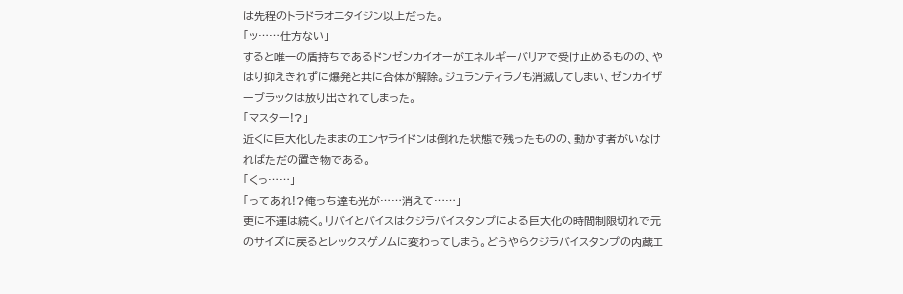は先程のトラドラオニタイジン以上だった。
「ッ……仕方ない」
すると唯一の盾持ちであるドンゼンカイオーがエネルギーバリアで受け止めるものの、やはり抑えきれずに爆発と共に合体が解除。ジュランティラノも消滅してしまい、ゼンカイザーブラックは放り出されてしまった。
「マスター!?」
近くに巨大化したままのエンヤライドンは倒れた状態で残ったものの、動かす者がいなければただの置き物である。
「くっ……」
「ってあれ!?俺っち達も光が……消えて……」
更に不運は続く。リバイとバイスはクジラバイスタンプによる巨大化の時間制限切れで元のサイズに戻るとレックスゲノムに変わってしまう。どうやらクジラバイスタンプの内蔵エ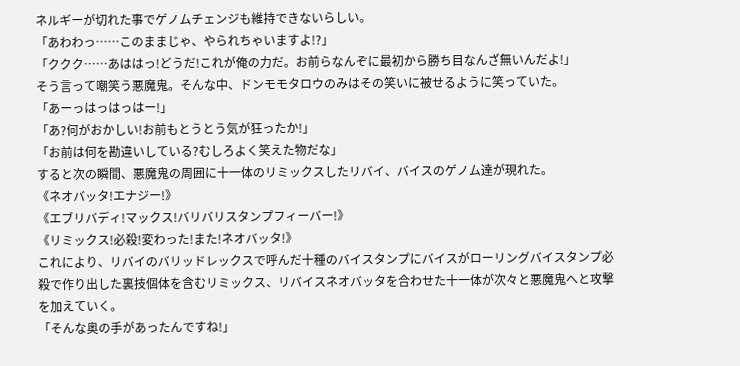ネルギーが切れた事でゲノムチェンジも維持できないらしい。
「あわわっ……このままじゃ、やられちゃいますよ!?」
「ククク……あははっ!どうだ!これが俺の力だ。お前らなんぞに最初から勝ち目なんざ無いんだよ!」
そう言って嘲笑う悪魔鬼。そんな中、ドンモモタロウのみはその笑いに被せるように笑っていた。
「あーっはっはっはー!」
「あ?何がおかしい!お前もとうとう気が狂ったか!」
「お前は何を勘違いしている?むしろよく笑えた物だな」
すると次の瞬間、悪魔鬼の周囲に十一体のリミックスしたリバイ、バイスのゲノム達が現れた。
《ネオバッタ!エナジー!》
《エブリバディ!マックス!バリバリスタンプフィーバー!》
《リミックス!必殺!変わった!また!ネオバッタ!》
これにより、リバイのバリッドレックスで呼んだ十種のバイスタンプにバイスがローリングバイスタンプ必殺で作り出した裏技個体を含むリミックス、リバイスネオバッタを合わせた十一体が次々と悪魔鬼へと攻撃を加えていく。
「そんな奥の手があったんですね!」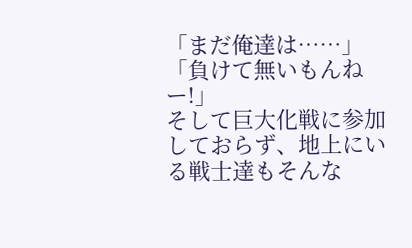「まだ俺達は……」
「負けて無いもんねー!」
そして巨大化戦に参加しておらず、地上にいる戦士達もそんな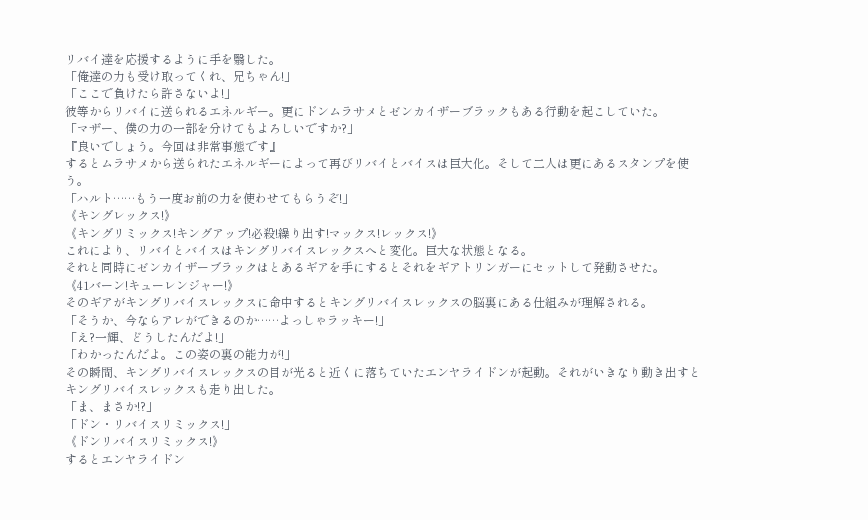リバイ達を応援するように手を翳した。
「俺達の力も受け取ってくれ、兄ちゃん!」
「ここで負けたら許さないよ!」
彼等からリバイに送られるエネルギー。更にドンムラサメとゼンカイザーブラックもある行動を起こしていた。
「マザー、僕の力の一部を分けてもよろしいですか?」
『良いでしょう。今回は非常事態です』
するとムラサメから送られたエネルギーによって再びリバイとバイスは巨大化。そして二人は更にあるスタンプを使う。
「ハルト……もう一度お前の力を使わせてもらうぞ!」
《キングレックス!》
《キングリミックス!キングアップ!必殺!繰り出す!マックス!レックス!》
これにより、リバイとバイスはキングリバイスレックスへと変化。巨大な状態となる。
それと同時にゼンカイザーブラックはとあるギアを手にするとそれをギアトリンガーにセットして発動させた。
《41バーン!キューレンジャー!》
そのギアがキングリバイスレックスに命中するとキングリバイスレックスの脳裏にある仕組みが理解される。
「そうか、今ならアレができるのか……よっしゃラッキー!」
「え?一輝、どうしたんだよ!」
「わかったんだよ。この姿の裏の能力が!」
その瞬間、キングリバイスレックスの目が光ると近くに落ちていたエンヤライドンが起動。それがいきなり動き出すとキングリバイスレックスも走り出した。
「ま、まさか!?」
「ドン・リバイスリミックス!」
《ドンリバイスリミックス!》
するとエンヤライドン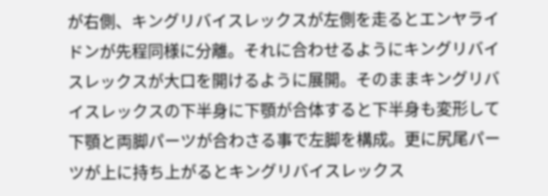が右側、キングリバイスレックスが左側を走るとエンヤライドンが先程同様に分離。それに合わせるようにキングリバイスレックスが大口を開けるように展開。そのままキングリバイスレックスの下半身に下顎が合体すると下半身も変形して下顎と両脚パーツが合わさる事で左脚を構成。更に尻尾パーツが上に持ち上がるとキングリバイスレックス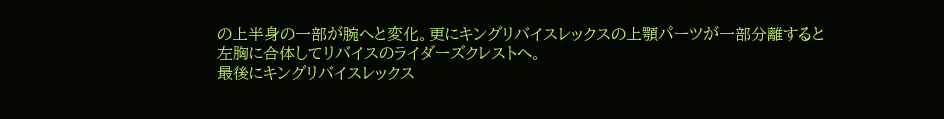の上半身の一部が腕へと変化。更にキングリバイスレックスの上顎パーツが一部分離すると左胸に合体してリバイスのライダーズクレストへ。
最後にキングリバイスレックス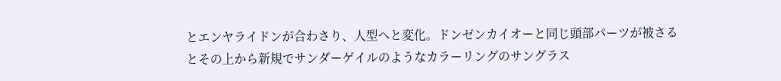とエンヤライドンが合わさり、人型へと変化。ドンゼンカイオーと同じ頭部パーツが被さるとその上から新規でサンダーゲイルのようなカラーリングのサングラス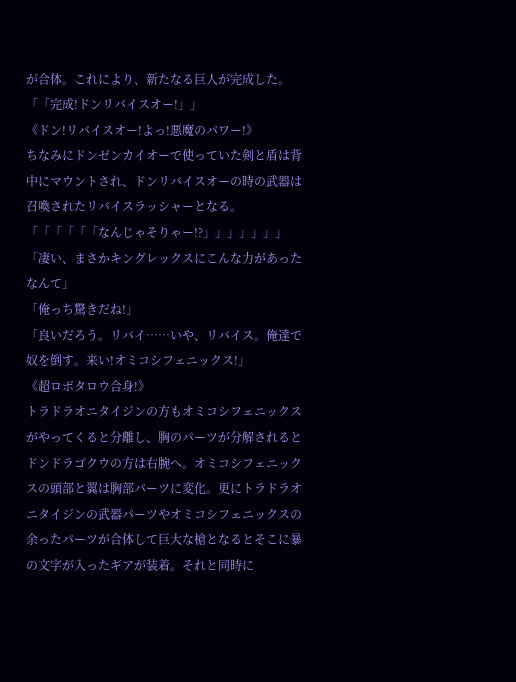が合体。これにより、新たなる巨人が完成した。
「「完成!ドンリバイスオー!」」
《ドン!リバイスオー!よっ!悪魔のパワー!》
ちなみにドンゼンカイオーで使っていた剣と盾は背中にマウントされ、ドンリバイスオーの時の武器は召喚されたリバイスラッシャーとなる。
「「「「「「なんじゃそりゃー!?」」」」」」」
「凄い、まさかキングレックスにこんな力があったなんて」
「俺っち驚きだね!」
「良いだろう。リバイ……いや、リバイス。俺達で奴を倒す。来い!オミコシフェニックス!」
《超ロボタロウ合身!》
トラドラオニタイジンの方もオミコシフェニックスがやってくると分離し、胸のパーツが分解されるとドンドラゴクウの方は右腕へ。オミコシフェニックスの頭部と翼は胸部パーツに変化。更にトラドラオニタイジンの武器パーツやオミコシフェニックスの余ったパーツが合体して巨大な槍となるとそこに暴の文字が入ったギアが装着。それと同時に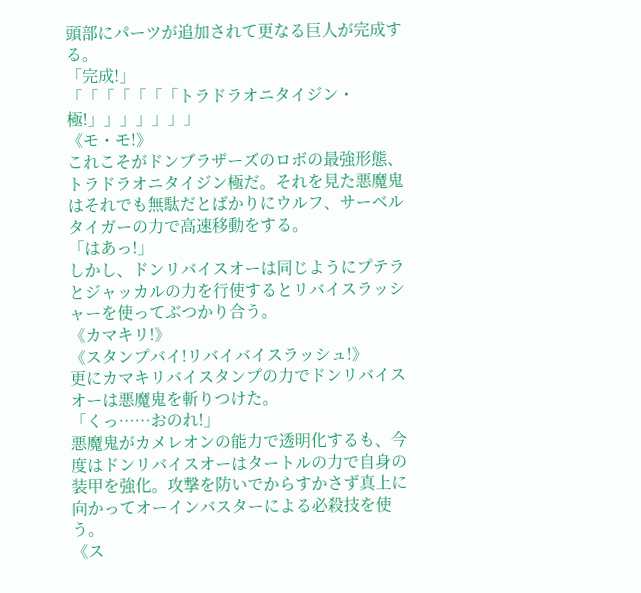頭部にパーツが追加されて更なる巨人が完成する。
「完成!」
「「「「「「「トラドラオニタイジン・極!」」」」」」」
《モ・モ!》
これこそがドンブラザーズのロボの最強形態、トラドラオニタイジン極だ。それを見た悪魔鬼はそれでも無駄だとばかりにウルフ、サーベルタイガーの力で高速移動をする。
「はあっ!」
しかし、ドンリバイスオーは同じようにプテラとジャッカルの力を行使するとリバイスラッシャーを使ってぶつかり合う。
《カマキリ!》
《スタンプバイ!リバイバイスラッシュ!》
更にカマキリバイスタンプの力でドンリバイスオーは悪魔鬼を斬りつけた。
「くっ……おのれ!」
悪魔鬼がカメレオンの能力で透明化するも、今度はドンリバイスオーはタートルの力で自身の装甲を強化。攻撃を防いでからすかさず真上に向かってオーインバスターによる必殺技を使う。
《ス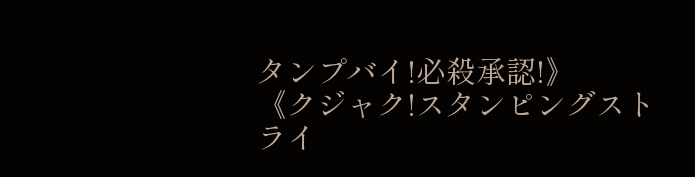タンプバイ!必殺承認!》
《クジャク!スタンピングストライ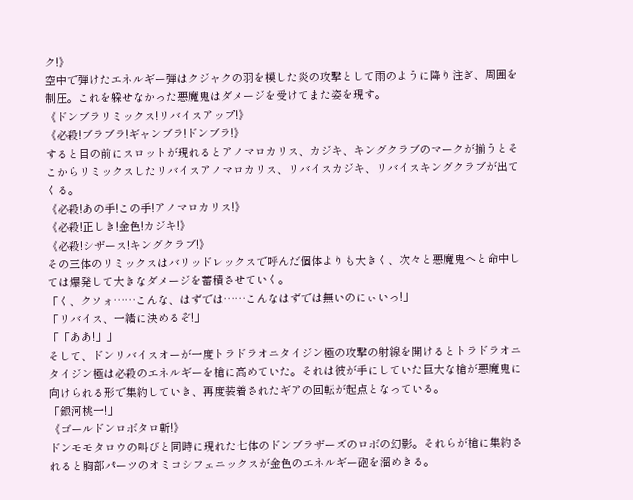ク!》
空中で弾けたエネルギー弾はクジャクの羽を模した炎の攻撃として雨のように降り注ぎ、周囲を制圧。これを躱せなかった悪魔鬼はダメージを受けてまた姿を現す。
《ドンブラリミックス!リバイスアップ!》
《必殺!ブラブラ!ギャンブラ!ドンブラ!》
すると目の前にスロットが現れるとアノマロカリス、カジキ、キングクラブのマークが揃うとそこからリミックスしたリバイスアノマロカリス、リバイスカジキ、リバイスキングクラブが出てくる。
《必殺!あの手!この手!アノマロカリス!》
《必殺!正しき!金色!カジキ!》
《必殺!シザース!キングクラブ!》
その三体のリミックスはバリッドレックスで呼んだ個体よりも大きく、次々と悪魔鬼へと命中しては爆発して大きなダメージを蓄積させていく。
「く、クソォ……こんな、はずでは……こんなはずでは無いのにぃいっ!」
「リバイス、一緒に決めるぞ!」
「「ああ!」」
そして、ドンリバイスオーが一度トラドラオニタイジン極の攻撃の射線を開けるとトラドラオニタイジン極は必殺のエネルギーを槍に高めていた。それは彼が手にしていた巨大な槍が悪魔鬼に向けられる形で集約していき、再度装着されたギアの回転が起点となっている。
「銀河桃一!」
《ゴールドンロボタロ斬!》
ドンモモタロウの叫びと同時に現れた七体のドンブラザーズのロボの幻影。それらが槍に集約されると胸部パーツのオミコシフェニックスが金色のエネルギー砲を溜めきる。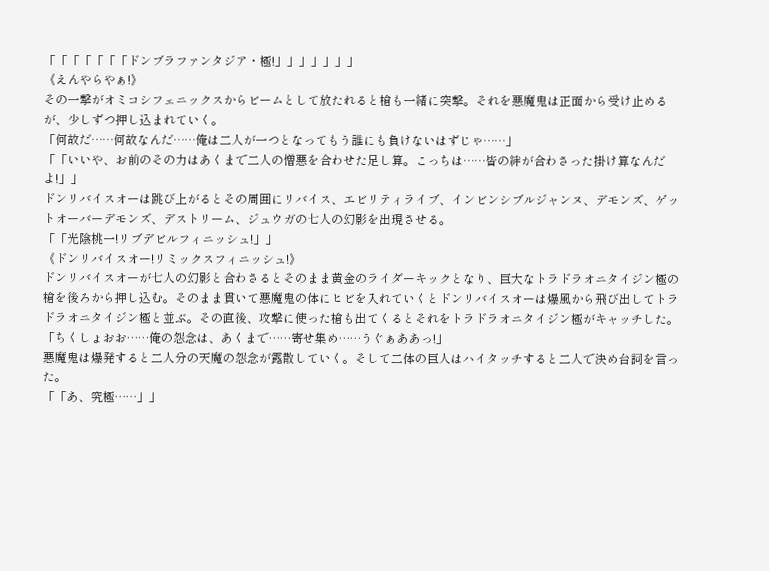「「「「「「「ドンブラファンタジア・極!」」」」」」」
《えんやらやぁ!》
その一撃がオミコシフェニックスからビームとして放たれると槍も一緒に突撃。それを悪魔鬼は正面から受け止めるが、少しずつ押し込まれていく。
「何故だ……何故なんだ……俺は二人が一つとなってもう誰にも負けないはずじゃ……」
「「いいや、お前のその力はあくまで二人の憎悪を合わせた足し算。こっちは……皆の絆が合わさった掛け算なんだよ!」」
ドンリバイスオーは跳び上がるとその周囲にリバイス、エビリティライブ、インビンシブルジャンヌ、デモンズ、ゲットオーバーデモンズ、デストリーム、ジュウガの七人の幻影を出現させる。
「「光陰桃一!リブデビルフィニッシュ!」」
《ドンリバイスオー!リミックスフィニッシュ!》
ドンリバイスオーが七人の幻影と合わさるとそのまま黄金のライダーキックとなり、巨大なトラドラオニタイジン極の槍を後ろから押し込む。そのまま貫いて悪魔鬼の体にヒビを入れていくとドンリバイスオーは爆風から飛び出してトラドラオニタイジン極と並ぶ。その直後、攻撃に使った槍も出てくるとそれをトラドラオニタイジン極がキャッチした。
「ちくしょおお……俺の怨念は、あくまで……寄せ集め……うぐぁああっ!」
悪魔鬼は爆発すると二人分の天魔の怨念が露散していく。そして二体の巨人はハイタッチすると二人で決め台詞を言った。
「「あ、究極……」」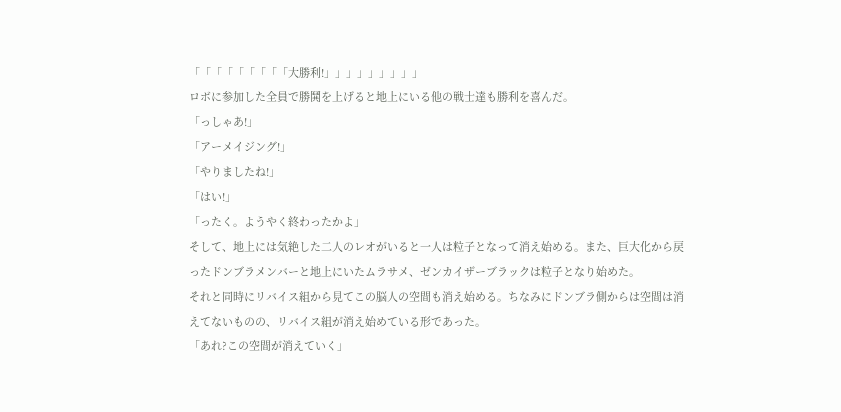「「「「「「「「「大勝利!」」」」」」」」」
ロボに参加した全員で勝鬨を上げると地上にいる他の戦士達も勝利を喜んだ。
「っしゃあ!」
「アーメイジング!」
「やりましたね!」
「はい!」
「ったく。ようやく終わったかよ」
そして、地上には気絶した二人のレオがいると一人は粒子となって消え始める。また、巨大化から戻ったドンブラメンバーと地上にいたムラサメ、ゼンカイザーブラックは粒子となり始めた。
それと同時にリバイス組から見てこの脳人の空間も消え始める。ちなみにドンブラ側からは空間は消えてないものの、リバイス組が消え始めている形であった。
「あれ?この空間が消えていく」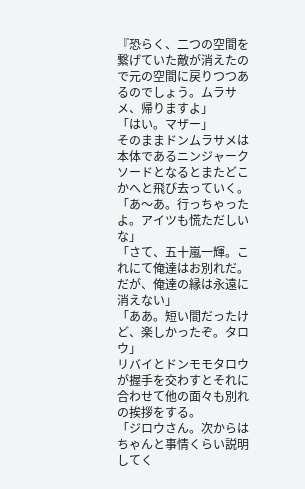『恐らく、二つの空間を繋げていた敵が消えたので元の空間に戻りつつあるのでしょう。ムラサメ、帰りますよ」
「はい。マザー」
そのままドンムラサメは本体であるニンジャークソードとなるとまたどこかへと飛び去っていく。
「あ〜あ。行っちゃったよ。アイツも慌ただしいな」
「さて、五十嵐一輝。これにて俺達はお別れだ。だが、俺達の縁は永遠に消えない」
「ああ。短い間だったけど、楽しかったぞ。タロウ」
リバイとドンモモタロウが握手を交わすとそれに合わせて他の面々も別れの挨拶をする。
「ジロウさん。次からはちゃんと事情くらい説明してく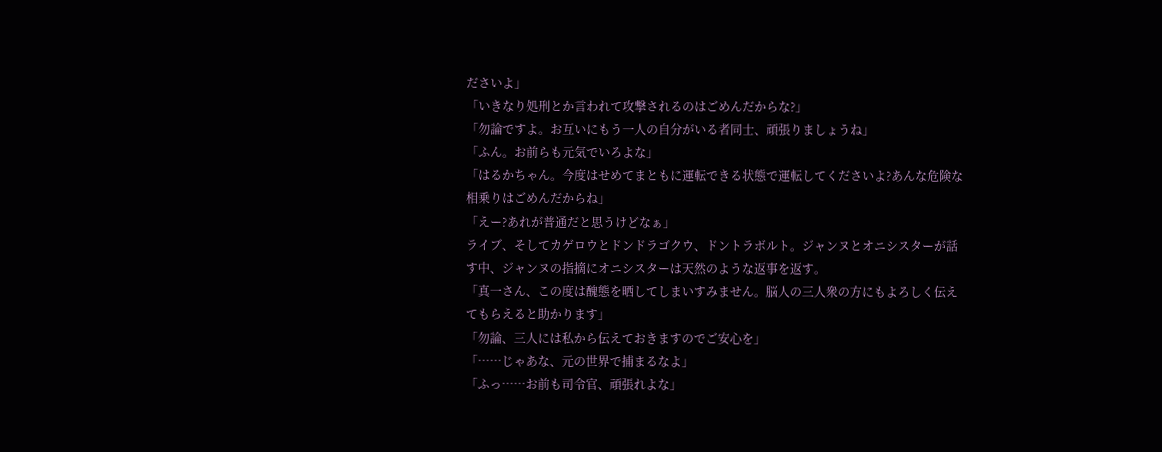ださいよ」
「いきなり処刑とか言われて攻撃されるのはごめんだからな?」
「勿論ですよ。お互いにもう一人の自分がいる者同士、頑張りましょうね」
「ふん。お前らも元気でいろよな」
「はるかちゃん。今度はせめてまともに運転できる状態で運転してくださいよ?あんな危険な相乗りはごめんだからね」
「えー?あれが普通だと思うけどなぁ」
ライブ、そしてカゲロウとドンドラゴクウ、ドントラボルト。ジャンヌとオニシスターが話す中、ジャンヌの指摘にオニシスターは天然のような返事を返す。
「真一さん、この度は醜態を晒してしまいすみません。脳人の三人衆の方にもよろしく伝えてもらえると助かります」
「勿論、三人には私から伝えておきますのでご安心を」
「……じゃあな、元の世界で捕まるなよ」
「ふっ……お前も司令官、頑張れよな」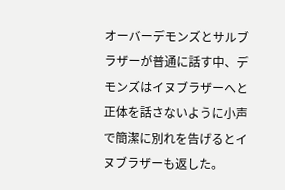オーバーデモンズとサルブラザーが普通に話す中、デモンズはイヌブラザーへと正体を話さないように小声で簡潔に別れを告げるとイヌブラザーも返した。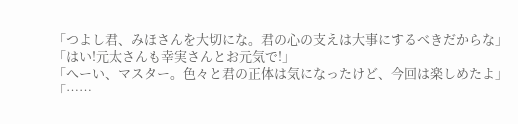「つよし君、みほさんを大切にな。君の心の支えは大事にするべきだからな」
「はい!元太さんも幸実さんとお元気で!」
「へーい、マスター。色々と君の正体は気になったけど、今回は楽しめたよ」
「……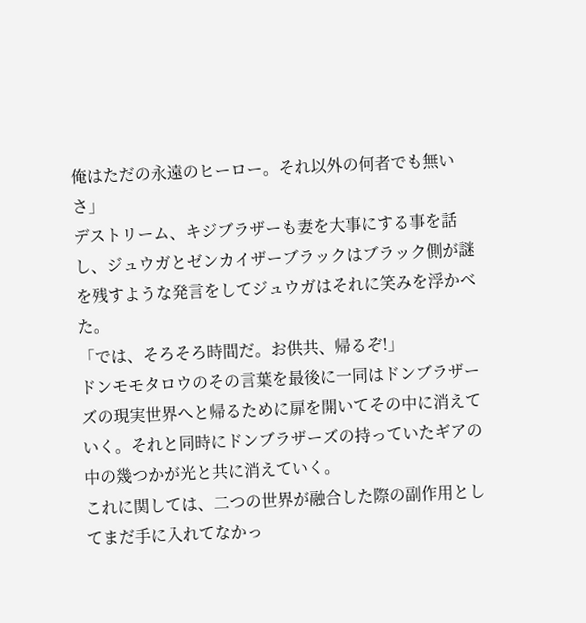俺はただの永遠のヒーロー。それ以外の何者でも無いさ」
デストリーム、キジブラザーも妻を大事にする事を話し、ジュウガとゼンカイザーブラックはブラック側が謎を残すような発言をしてジュウガはそれに笑みを浮かべた。
「では、そろそろ時間だ。お供共、帰るぞ!」
ドンモモタロウのその言葉を最後に一同はドンブラザーズの現実世界へと帰るために扉を開いてその中に消えていく。それと同時にドンブラザーズの持っていたギアの中の幾つかが光と共に消えていく。
これに関しては、二つの世界が融合した際の副作用としてまだ手に入れてなかっ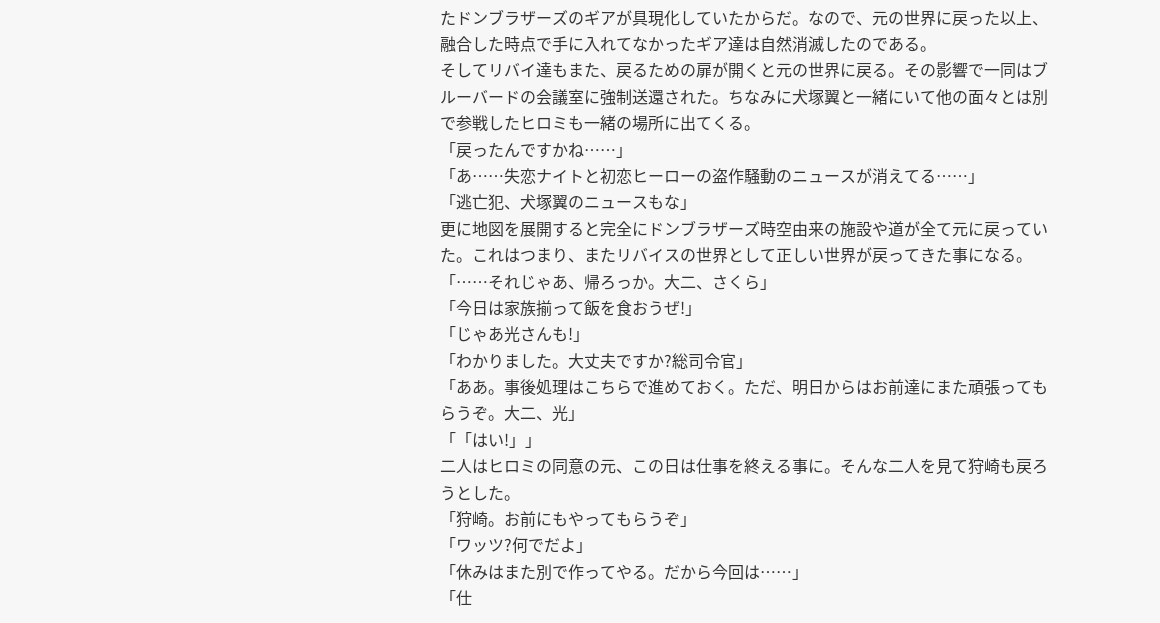たドンブラザーズのギアが具現化していたからだ。なので、元の世界に戻った以上、融合した時点で手に入れてなかったギア達は自然消滅したのである。
そしてリバイ達もまた、戻るための扉が開くと元の世界に戻る。その影響で一同はブルーバードの会議室に強制送還された。ちなみに犬塚翼と一緒にいて他の面々とは別で参戦したヒロミも一緒の場所に出てくる。
「戻ったんですかね……」
「あ……失恋ナイトと初恋ヒーローの盗作騒動のニュースが消えてる……」
「逃亡犯、犬塚翼のニュースもな」
更に地図を展開すると完全にドンブラザーズ時空由来の施設や道が全て元に戻っていた。これはつまり、またリバイスの世界として正しい世界が戻ってきた事になる。
「……それじゃあ、帰ろっか。大二、さくら」
「今日は家族揃って飯を食おうぜ!」
「じゃあ光さんも!」
「わかりました。大丈夫ですか?総司令官」
「ああ。事後処理はこちらで進めておく。ただ、明日からはお前達にまた頑張ってもらうぞ。大二、光」
「「はい!」」
二人はヒロミの同意の元、この日は仕事を終える事に。そんな二人を見て狩崎も戻ろうとした。
「狩崎。お前にもやってもらうぞ」
「ワッツ?何でだよ」
「休みはまた別で作ってやる。だから今回は……」
「仕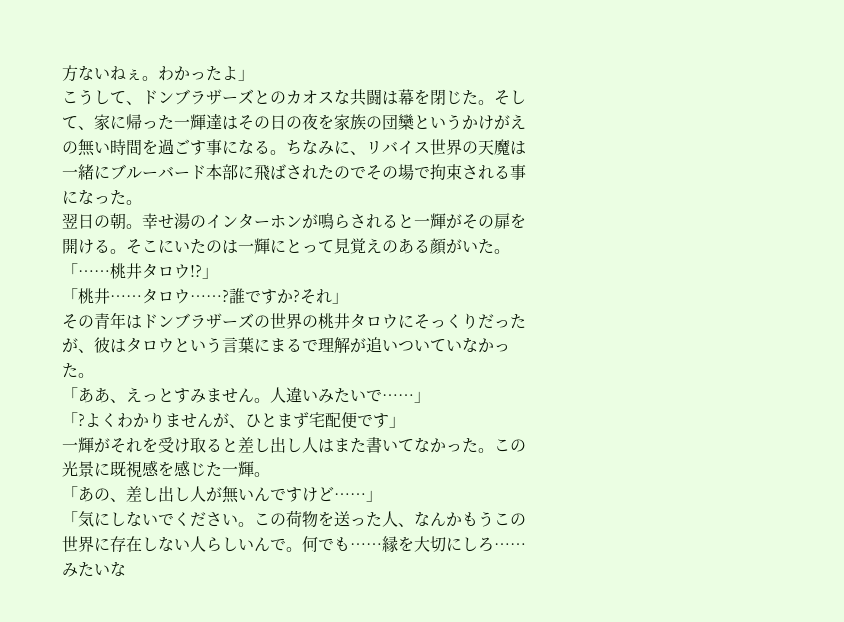方ないねぇ。わかったよ」
こうして、ドンブラザーズとのカオスな共闘は幕を閉じた。そして、家に帰った一輝達はその日の夜を家族の団欒というかけがえの無い時間を過ごす事になる。ちなみに、リバイス世界の天魔は一緒にブルーバード本部に飛ばされたのでその場で拘束される事になった。
翌日の朝。幸せ湯のインターホンが鳴らされると一輝がその扉を開ける。そこにいたのは一輝にとって見覚えのある顔がいた。
「……桃井タロウ!?」
「桃井……タロウ……?誰ですか?それ」
その青年はドンブラザーズの世界の桃井タロウにそっくりだったが、彼はタロウという言葉にまるで理解が追いついていなかった。
「ああ、えっとすみません。人違いみたいで……」
「?よくわかりませんが、ひとまず宅配便です」
一輝がそれを受け取ると差し出し人はまた書いてなかった。この光景に既視感を感じた一輝。
「あの、差し出し人が無いんですけど……」
「気にしないでください。この荷物を送った人、なんかもうこの世界に存在しない人らしいんで。何でも……縁を大切にしろ……みたいな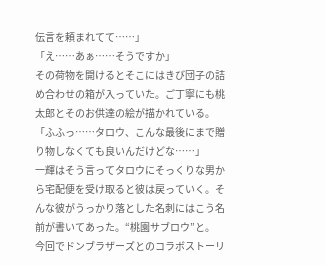伝言を頼まれてて……」
「え……あぁ……そうですか」
その荷物を開けるとそこにはきび団子の詰め合わせの箱が入っていた。ご丁寧にも桃太郎とそのお供達の絵が描かれている。
「ふふっ……タロウ、こんな最後にまで贈り物しなくても良いんだけどな……」
一輝はそう言ってタロウにそっくりな男から宅配便を受け取ると彼は戻っていく。そんな彼がうっかり落とした名刺にはこう名前が書いてあった。“桃園サブロウ”と。
今回でドンブラザーズとのコラボストーリ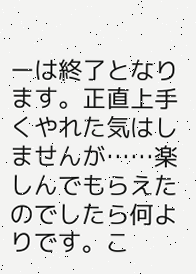ーは終了となります。正直上手くやれた気はしませんが……楽しんでもらえたのでしたら何よりです。こ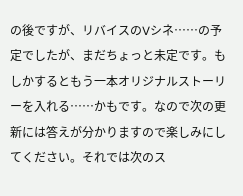の後ですが、リバイスのVシネ……の予定でしたが、まだちょっと未定です。もしかするともう一本オリジナルストーリーを入れる……かもです。なので次の更新には答えが分かりますので楽しみにしてください。それでは次のス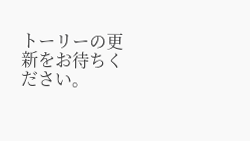トーリーの更新をお待ちください。